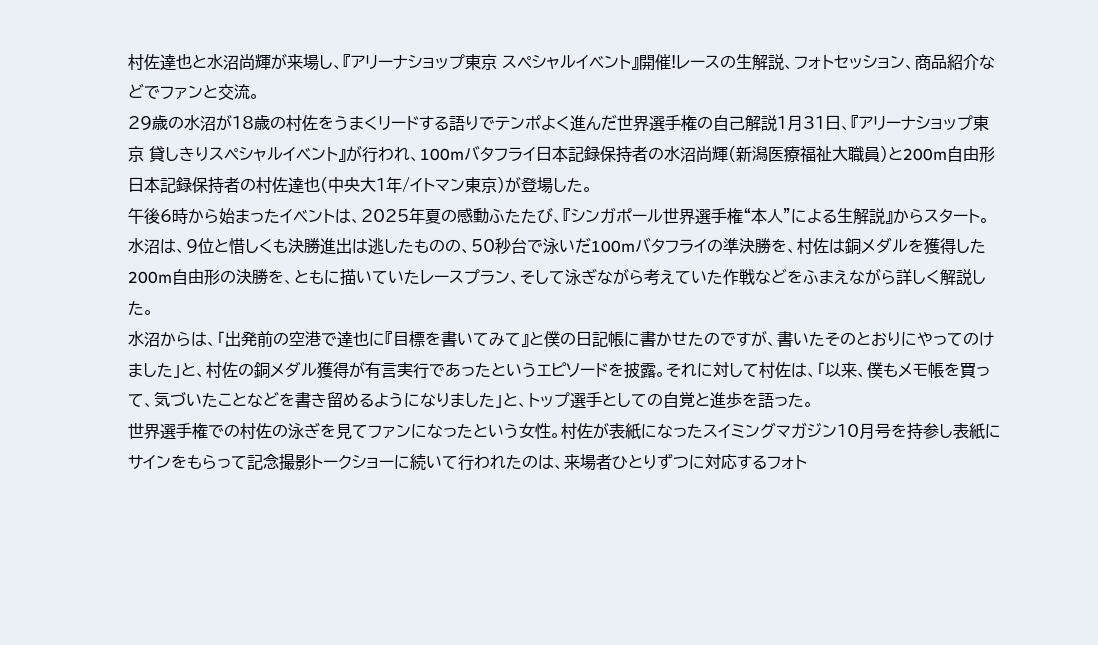村佐達也と水沼尚輝が来場し、『アリーナショップ東京 スペシャルイベント』開催!レースの生解説、フォトセッション、商品紹介などでファンと交流。
29歳の水沼が18歳の村佐をうまくリードする語りでテンポよく進んだ世界選手権の自己解説1月31日、『アリーナショップ東京 貸しきりスペシャルイベント』が行われ、100mバタフライ日本記録保持者の水沼尚輝(新潟医療福祉大職員)と200m自由形日本記録保持者の村佐達也(中央大1年/イトマン東京)が登場した。
午後6時から始まったイベントは、2025年夏の感動ふたたび、『シンガポール世界選手権“本人”による生解説』からスタート。水沼は、9位と惜しくも決勝進出は逃したものの、50秒台で泳いだ100mバタフライの準決勝を、村佐は銅メダルを獲得した200m自由形の決勝を、ともに描いていたレースプラン、そして泳ぎながら考えていた作戦などをふまえながら詳しく解説した。
水沼からは、「出発前の空港で達也に『目標を書いてみて』と僕の日記帳に書かせたのですが、書いたそのとおりにやってのけました」と、村佐の銅メダル獲得が有言実行であったというエピソードを披露。それに対して村佐は、「以来、僕もメモ帳を買って、気づいたことなどを書き留めるようになりました」と、トップ選手としての自覚と進歩を語った。
世界選手権での村佐の泳ぎを見てファンになったという女性。村佐が表紙になったスイミングマガジン10月号を持参し表紙にサインをもらって記念撮影トークショーに続いて行われたのは、来場者ひとりずつに対応するフォト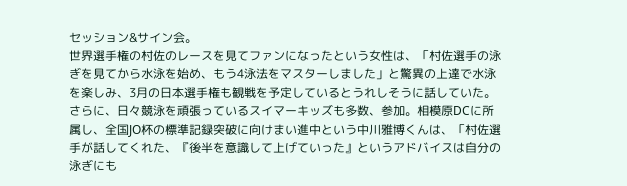セッション&サイン会。
世界選手権の村佐のレースを見てファンになったという女性は、「村佐選手の泳ぎを見てから水泳を始め、もう4泳法をマスターしました」と驚異の上達で水泳を楽しみ、3月の日本選手権も観戦を予定しているとうれしそうに話していた。さらに、日々競泳を頑張っているスイマーキッズも多数、参加。相模原DCに所属し、全国JO杯の標準記録突破に向けまい進中という中川雅博くんは、「村佐選手が話してくれた、『後半を意識して上げていった』というアドバイスは自分の泳ぎにも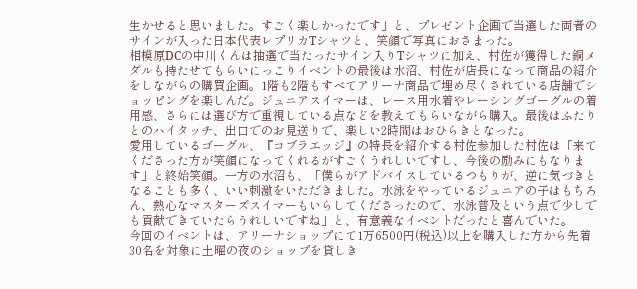生かせると思いました。すごく楽しかったです」と、プレゼント企画で当選した両者のサインが入った日本代表レプリカTシャツと、笑顔で写真におさまった。
相模原DCの中川くんは抽選で当たったサイン入りTシャツに加え、村佐が獲得した銅メダルも持たせてもらいにっこりイベントの最後は水沼、村佐が店長になって商品の紹介をしながらの購買企画。1階も2階もすべてアリーナ商品で埋め尽くされている店舗でショッピングを楽しんだ。ジュニアスイマーは、レース用水着やレーシングゴーグルの着用感、さらには選び方で重視している点などを教えてもらいながら購入。最後はふたりとのハイタッチ、出口でのお見送りで、楽しい2時間はおひらきとなった。
愛用しているゴーグル、『コブラエッジ』の特長を紹介する村佐参加した村佐は「来てくださった方が笑顔になってくれるがすごくうれしいですし、今後の励みにもなります」と終始笑顔。一方の水沼も、「僕らがアドバイスしているつもりが、逆に気づきとなることも多く、いい刺激をいただきました。水泳をやっているジュニアの子はもちろん、熱心なマスターズスイマーもいらしてくださったので、水泳普及という点で少しでも貢献できていたらうれしいですね」と、有意義なイベントだったと喜んでいた。
今回のイベントは、アリーナショップにて1万6500円(税込)以上を購入した方から先着30名を対象に土曜の夜のショップを貸しき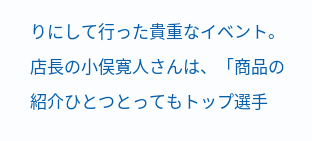りにして行った貴重なイベント。店長の小俣寛人さんは、「商品の紹介ひとつとってもトップ選手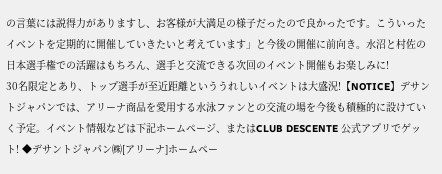の言葉には説得力がありますし、お客様が大満足の様子だったので良かったです。こういったイベントを定期的に開催していきたいと考えています」と今後の開催に前向き。水沼と村佐の日本選手権での活躍はもちろん、選手と交流できる次回のイベント開催もお楽しみに!
30名限定とあり、トップ選手が至近距離といううれしいイベントは大盛況!【NOTICE】デサントジャパンでは、アリーナ商品を愛用する水泳ファンとの交流の場を今後も積極的に設けていく予定。イベント情報などは下記ホームページ、またはCLUB DESCENTE 公式アプリでゲット! ◆デサントジャパン㈱[アリーナ]ホームペー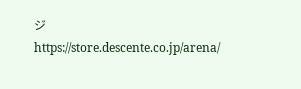ジhttps://store.descente.co.jp/arena/